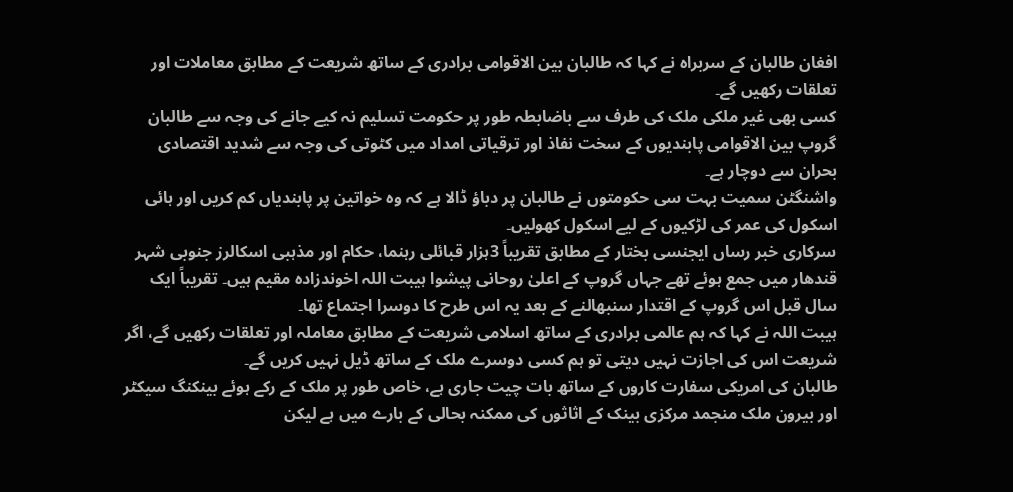افغان طالبان کے سربراہ نے کہا کہ طالبان بین الاقوامی برادری کے ساتھ شریعت کے مطابق معاملات اور تعلقات رکھیں گے۔
کسی بھی غیر ملکی ملک کی طرف سے باضابطہ طور پر حکومت تسلیم نہ کیے جانے کی وجہ سے طالبان گروپ بین الاقوامی پابندیوں کے سخت نفاذ اور ترقیاتی امداد میں کٹوتی کی وجہ سے شدید اقتصادی بحران سے دوچار ہے۔
واشنگٹن سمیت بہت سی حکومتوں نے طالبان پر دباؤ ڈالا ہے کہ وہ خواتین پر پابندیاں کم کریں اور ہائی اسکول کی عمر کی لڑکیوں کے لیے اسکول کھولیں۔
سرکاری خبر رساں ایجنسی بختار کے مطابق تقریباً 3ہزار قبائلی رہنما، حکام اور مذہبی اسکالرز جنوبی شہر قندھار میں جمع ہوئے تھے جہاں گروپ کے اعلیٰ روحانی پیشوا ہیبت اللہ اخوندزادہ مقیم ہیں۔ تقریباً ایک سال قبل اس گروپ کے اقتدار سنبھالنے کے بعد یہ اس طرح کا دوسرا اجتماع تھا۔
ہیبت اللہ نے کہا کہ ہم عالمی برادری کے ساتھ اسلامی شریعت کے مطابق معاملہ اور تعلقات رکھیں گے، اگر شریعت اس کی اجازت نہیں دیتی تو ہم کسی دوسرے ملک کے ساتھ ڈیل نہیں کریں گے۔
طالبان کی امریکی سفارت کاروں کے ساتھ بات چیت جاری ہے، خاص طور پر ملک کے رکے ہوئے بینکنگ سیکٹر اور بیرون ملک منجمد مرکزی بینک کے اثاثوں کی ممکنہ بحالی کے بارے میں ہے لیکن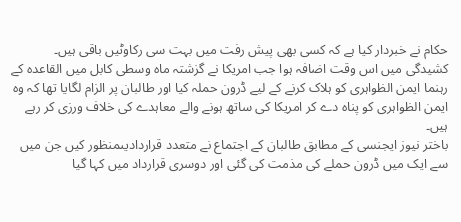حکام نے خبردار کیا ہے کہ کسی بھی پیش رفت میں بہت سی رکاوٹیں باقی ہیں۔
کشیدگی میں اس وقت اضافہ ہوا جب امریکا نے گزشتہ ماہ وسطی کابل میں القاعدہ کے رہنما ایمن الظواہری کو ہلاک کرنے کے لیے ڈرون حملہ کیا اور طالبان پر الزام لگایا تھا کہ وہ ایمن الظواہری کو پناہ دے کر امریکا کی ساتھ ہونے والے معاہدے کی خلاف ورزی کر رہے ہیں۔
باختر نیوز ایجنسی کے مطابق طالبان کے اجتماع نے متعدد قراردادیںمنظور کیں جن میں سے ایک میں ڈرون حملے کی مذمت کی گئی اور دوسری قرارداد میں کہا گیا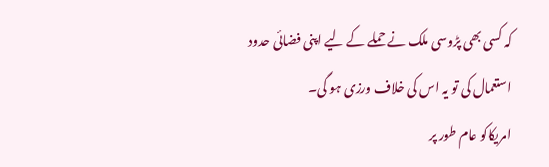کہ کسی بھی پڑوسی ملک نے حملے کے لیے اپنی فضائی حدود استعمال کی تو یہ اس کی خلاف ورزی ہو گی۔
امریکاکو عام طور پر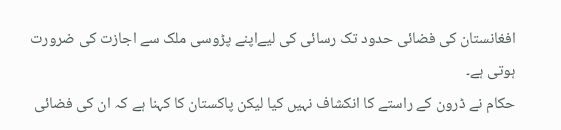افغانستان کی فضائی حدود تک رسائی کی لیےاپنے پڑوسی ملک سے اجازت کی ضرورت ہوتی ہے۔
حکام نے ڈرون کے راستے کا انکشاف نہیں کیا لیکن پاکستان کا کہنا ہے کہ ان کی فضائی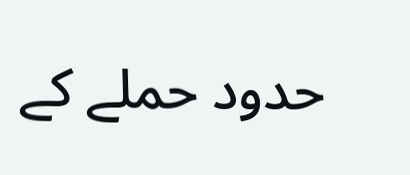حدود حملے کے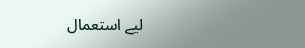لیے استعمال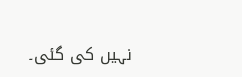نہیں کی گئی۔